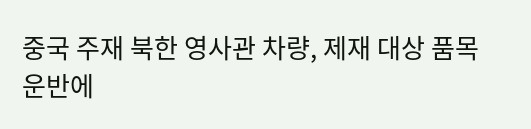중국 주재 북한 영사관 차량, 제재 대상 품목 운반에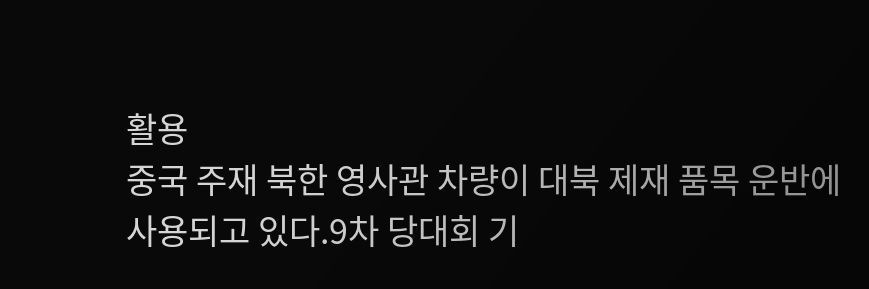활용
중국 주재 북한 영사관 차량이 대북 제재 품목 운반에 사용되고 있다.9차 당대회 기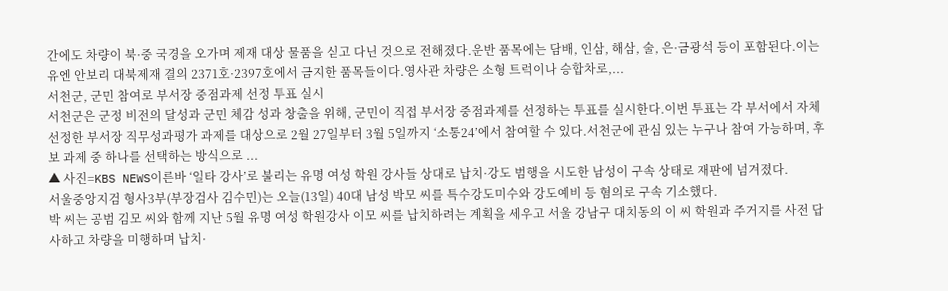간에도 차량이 북·중 국경을 오가며 제재 대상 물품을 싣고 다닌 것으로 전해졌다.운반 품목에는 담배, 인삼, 해삼, 술, 은·금광석 등이 포함된다.이는 유엔 안보리 대북제재 결의 2371호·2397호에서 금지한 품목들이다.영사관 차량은 소형 트럭이나 승합차로,...
서천군, 군민 참여로 부서장 중점과제 선정 투표 실시
서천군은 군정 비전의 달성과 군민 체감 성과 창출을 위해, 군민이 직접 부서장 중점과제를 선정하는 투표를 실시한다.이번 투표는 각 부서에서 자체 선정한 부서장 직무성과평가 과제를 대상으로 2월 27일부터 3월 5일까지 ‘소통24’에서 참여할 수 있다.서천군에 관심 있는 누구나 참여 가능하며, 후보 과제 중 하나를 선택하는 방식으로 ...
▲ 사진=KBS NEWS이른바 ‘일타 강사’로 불리는 유명 여성 학원 강사들 상대로 납치·강도 범행을 시도한 남성이 구속 상태로 재판에 넘겨졌다.
서울중앙지검 형사3부(부장검사 김수민)는 오늘(13일) 40대 남성 박모 씨를 특수강도미수와 강도예비 등 혐의로 구속 기소했다.
박 씨는 공범 김모 씨와 함께 지난 5월 유명 여성 학원강사 이모 씨를 납치하려는 계획을 세우고 서울 강남구 대치동의 이 씨 학원과 주거지를 사전 답사하고 차량을 미행하며 납치·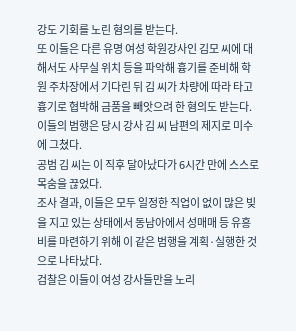강도 기회를 노린 혐의를 받는다.
또 이들은 다른 유명 여성 학원강사인 김모 씨에 대해서도 사무실 위치 등을 파악해 흉기를 준비해 학원 주차장에서 기다린 뒤 김 씨가 차량에 따라 타고 흉기로 협박해 금품을 빼앗으려 한 혐의도 받는다.
이들의 범행은 당시 강사 김 씨 남편의 제지로 미수에 그쳤다.
공범 김 씨는 이 직후 달아났다가 6시간 만에 스스로 목숨을 끊었다.
조사 결과, 이들은 모두 일정한 직업이 없이 많은 빚을 지고 있는 상태에서 동남아에서 성매매 등 유흥비를 마련하기 위해 이 같은 범행을 계획·실행한 것으로 나타났다.
검찰은 이들이 여성 강사들만을 노리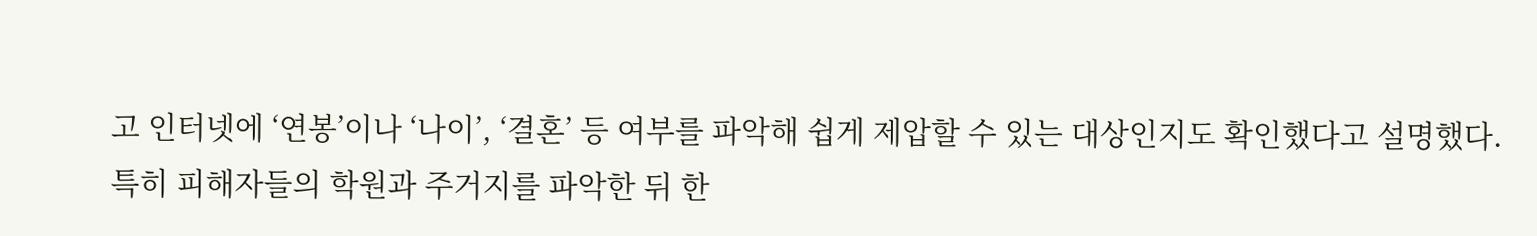고 인터넷에 ‘연봉’이나 ‘나이’, ‘결혼’ 등 여부를 파악해 쉽게 제압할 수 있는 대상인지도 확인했다고 설명했다.
특히 피해자들의 학원과 주거지를 파악한 뒤 한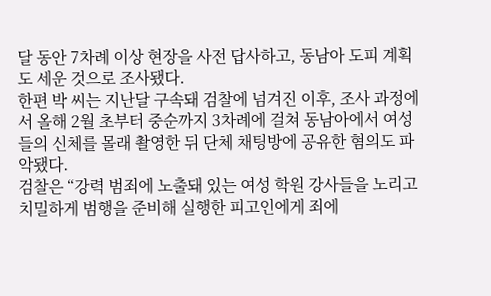달 동안 7차례 이상 현장을 사전 답사하고, 동남아 도피 계획도 세운 것으로 조사됐다.
한편 박 씨는 지난달 구속돼 검찰에 넘겨진 이후, 조사 과정에서 올해 2월 초부터 중순까지 3차례에 걸쳐 동남아에서 여성들의 신체를 몰래 촬영한 뒤 단체 채팅방에 공유한 혐의도 파악됐다.
검찰은 “강력 범죄에 노출돼 있는 여성 학원 강사들을 노리고 치밀하게 범행을 준비해 실행한 피고인에게 죄에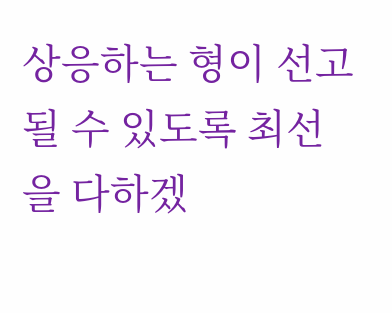상응하는 형이 선고될 수 있도록 최선을 다하겠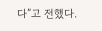다”고 전했다.